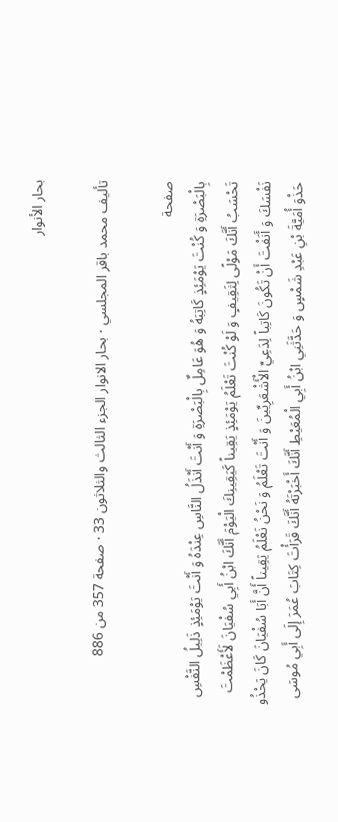بحار الأنوار

تأليف محمد باقر المجلسي · بحار الانوار الجزء الثالث والثلاثون 33 · صفحة 357 من 886

صفحة
بِالْبَصْرَةِ وَ كُنْتَ يَوْمَئِذٍ كَاتِبَهُ وَ هُوَ عَامِلٌ بِالْبَصْرَةِ وَ أَنْتَ أَنْذَلُ النَّاسِ عِنْدَهُ وَ أَنْتَ يَوْمَئِذٍ ذَلِيلُ النَّفْسِ تَحْسَبُ أَنَّكَ مَوْلًى لِثَقِيفٍ وَ لَوْ كُنْتَ تَعْلَمُ يَوْمَئِذٍ يَقِيناً كَيَقِينِكَ الْيَوْمَ أَنَّكَ ابْنُ أَبِي سُفْيَانَ لَأَعْظَمْتَ نَفْسَكَ وَ أَنَفْتَ أَنْ تَكُونَ كَاتِباً لِدَعِيِّ الْأَشْعَرِيِّينَ وَ أَنْتَ تَعْلَمُ وَ نَحْنُ نَعْلَمُ يَقِيناً أَنَّ أَبَا سُفْيَانَ كَانَ يَحْذُو حَذْوَ أُمَيَّةَ بْنِ عَبْدِ شَمْسٍ وَ حَدَّثَنِي ابْنُ أَبِي الْمُعَيْطِ أَنَّكَ أَخْبَرْتَهُ أَنَّكَ قَرَأْتَ كِتَابَ عُمَرَ إِلَى أَبِي مُوسَى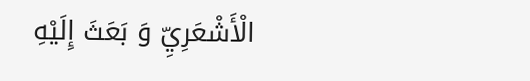الْأَشْعَرِيِّ وَ بَعَثَ إِلَيْهِ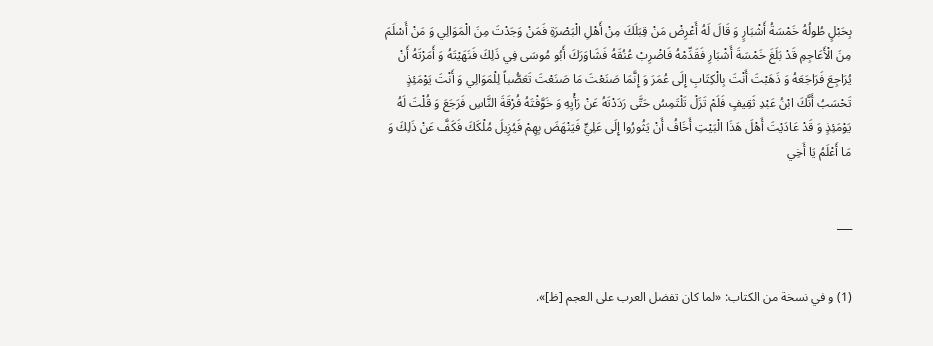بِحَبْلٍ طُولُهُ خَمْسَةُ أَشْبَارٍ وَ قَالَ لَهُ أَعْرِضْ مَنْ قِبَلَكَ مِنْ أَهْلِ الْبَصْرَةِ فَمَنْ وَجَدْتَ مِنَ الْمَوَالِي وَ مَنْ أَسْلَمَ مِنَ الْأَعَاجِمِ قَدْ بَلَغَ خَمْسَةَ أَشْبَارِ فَقَدِّمْهُ فَاضْرِبْ عُنُقَهُ فَشَاوَرَكَ أَبُو مُوسَى فِي ذَلِكَ فَنَهَيْتَهُ وَ أَمَرْتَهُ أَنْ يُرَاجِعَ فَرَاجَعَهُ وَ ذَهَبْتَ أَنْتَ بِالْكِتَابِ إِلَى عُمَرَ وَ إِنَّمَا صَنَعْتَ مَا صَنَعْتَ تَعَصُّباً لِلْمَوَالِي وَ أَنْتَ يَوْمَئِذٍ تَحْسَبُ أَنَّكَ ابْنُ عَبْدِ ثَقِيفٍ فَلَمْ تَزَلْ تَلْتَمِسُ حَتَّى رَدَدْتَهُ عَنْ رَأْيِهِ وَ خَوَّفْتَهُ فُرْقَةَ النَّاسِ فَرَجَعَ وَ قُلْتَ لَهُ يَوْمَئِذٍ وَ قَدْ عَادَيْتَ أَهْلَ هَذَا الْبَيْتِ أَخَافُ أَنْ يَثُورُوا إِلَى عَلِيٍّ فَيَنْهَضَ بِهِمْ فَيُزِيلَ مُلْكَكَ فَكَفَّ عَنْ ذَلِكَ وَ مَا أَعْلَمُ يَا أَخِي


___


(1) و في نسخة من الكتاب: «لما كان تفضل العرب على العجم [ظ]».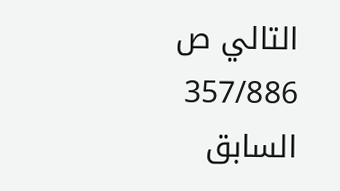التالي ص 357/886 السابق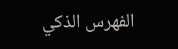الفهرس الذكي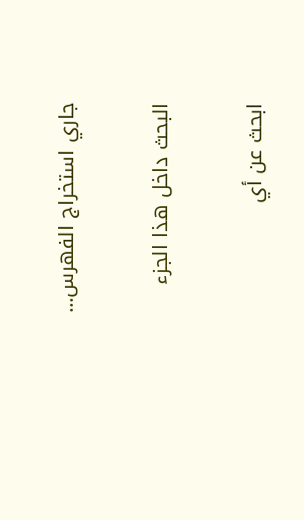جاري استخراج الفهرس...

البحث داخل هذا الجزء

ابحث عن أي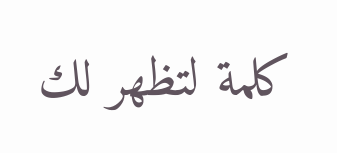كلمة لتظهر لك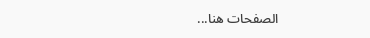الصفحات هنا...